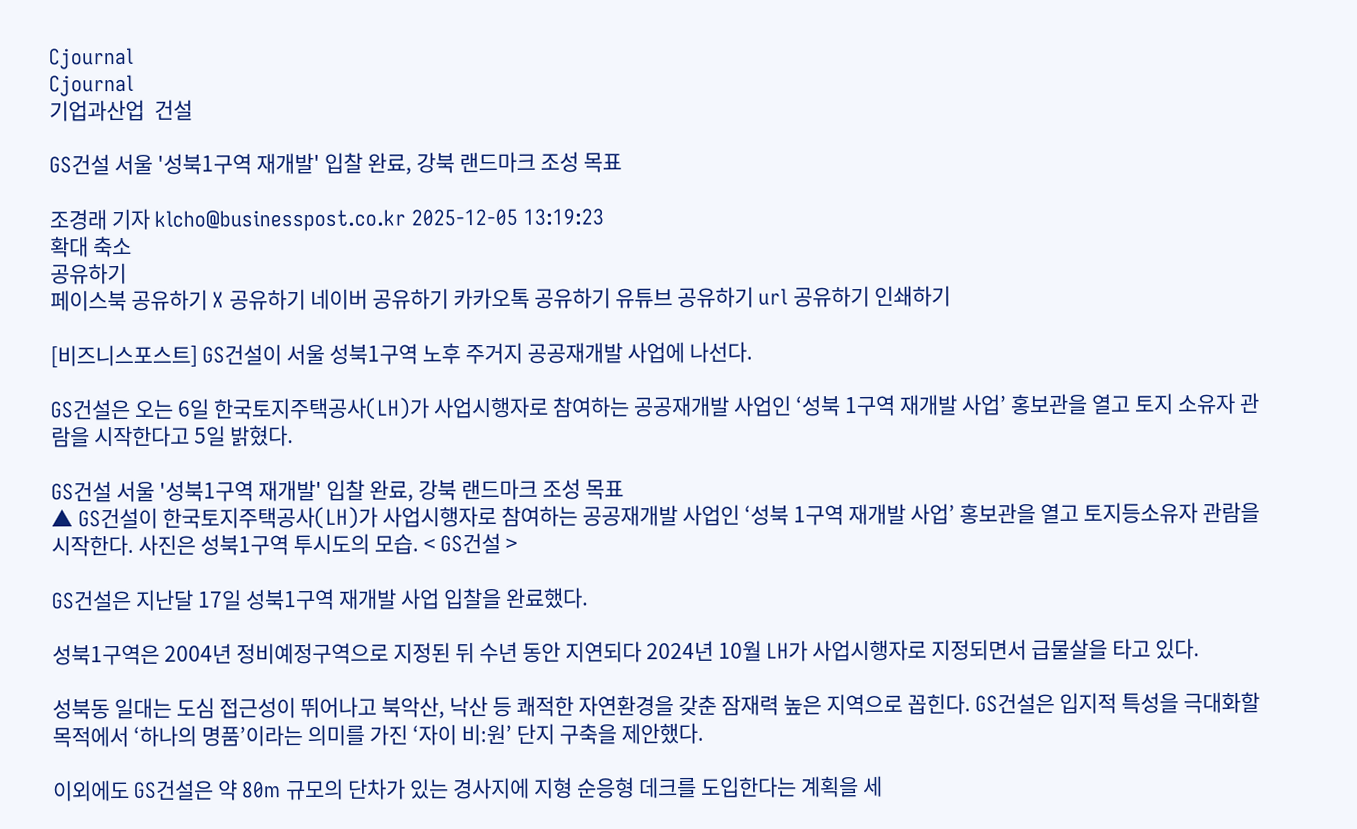Cjournal
Cjournal
기업과산업  건설

GS건설 서울 '성북1구역 재개발' 입찰 완료, 강북 랜드마크 조성 목표

조경래 기자 klcho@businesspost.co.kr 2025-12-05 13:19:23
확대 축소
공유하기
페이스북 공유하기 X 공유하기 네이버 공유하기 카카오톡 공유하기 유튜브 공유하기 url 공유하기 인쇄하기

[비즈니스포스트] GS건설이 서울 성북1구역 노후 주거지 공공재개발 사업에 나선다.

GS건설은 오는 6일 한국토지주택공사(LH)가 사업시행자로 참여하는 공공재개발 사업인 ‘성북 1구역 재개발 사업’ 홍보관을 열고 토지 소유자 관람을 시작한다고 5일 밝혔다.

GS건설 서울 '성북1구역 재개발' 입찰 완료, 강북 랜드마크 조성 목표
▲ GS건설이 한국토지주택공사(LH)가 사업시행자로 참여하는 공공재개발 사업인 ‘성북 1구역 재개발 사업’ 홍보관을 열고 토지등소유자 관람을 시작한다. 사진은 성북1구역 투시도의 모습. < GS건설 >

GS건설은 지난달 17일 성북1구역 재개발 사업 입찰을 완료했다.

성북1구역은 2004년 정비예정구역으로 지정된 뒤 수년 동안 지연되다 2024년 10월 LH가 사업시행자로 지정되면서 급물살을 타고 있다.

성북동 일대는 도심 접근성이 뛰어나고 북악산, 낙산 등 쾌적한 자연환경을 갖춘 잠재력 높은 지역으로 꼽힌다. GS건설은 입지적 특성을 극대화할 목적에서 ‘하나의 명품’이라는 의미를 가진 ‘자이 비:원’ 단지 구축을 제안했다.

이외에도 GS건설은 약 80m 규모의 단차가 있는 경사지에 지형 순응형 데크를 도입한다는 계획을 세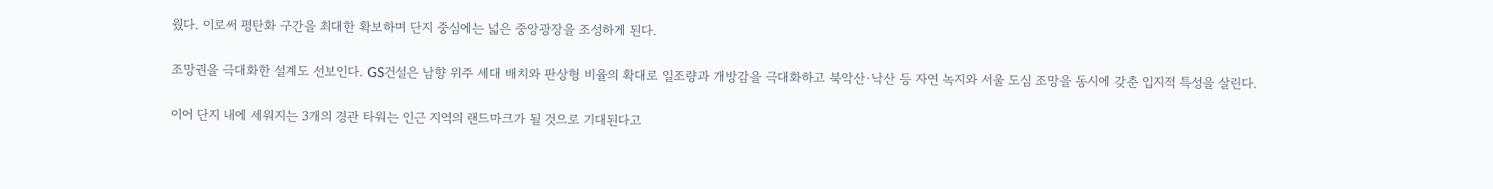웠다. 이로써 평탄화 구간을 최대한 확보하며 단지 중심에는 넓은 중앙광장을 조성하게 된다.

조망권을 극대화한 설계도 선보인다. GS건설은 남향 위주 세대 배치와 판상형 비율의 확대로 일조량과 개방감을 극대화하고 북악산·낙산 등 자연 녹지와 서울 도심 조망을 동시에 갖춘 입지적 특성을 살린다.

이어 단지 내에 세워지는 3개의 경관 타워는 인근 지역의 랜드마크가 될 것으로 기대된다고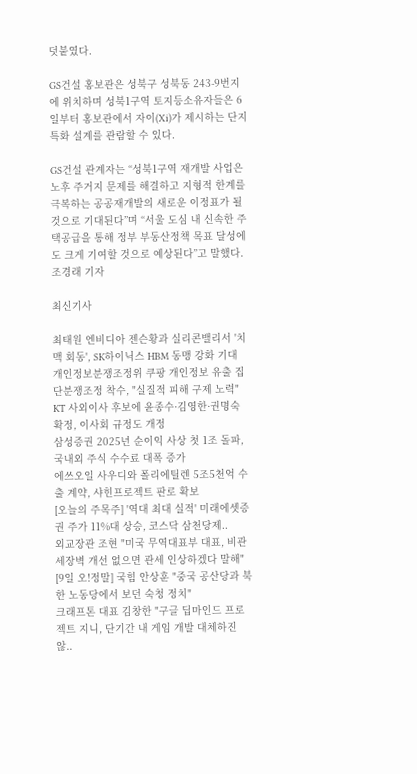덧붙였다.

GS건설 홍보관은 성북구 성북동 243-9번지에 위치하며 성북1구역 토지등소유자들은 6일부터 홍보관에서 자이(Xi)가 제시하는 단지 특화 설계를 관람할 수 있다.

GS건설 관계자는 “성북1구역 재개발 사업은 노후 주거지 문제를 해결하고 지형적 한계를 극복하는 공공재개발의 새로운 이정표가 될 것으로 기대된다”며 “서울 도심 내 신속한 주택공급을 통해 정부 부동산정책 목표 달성에도 크게 기여할 것으로 예상된다”고 말했다. 조경래 기자

최신기사

최태원 엔비디아 젠슨황과 실리콘밸리서 '치맥 회동', SK하이닉스 HBM 동맹 강화 기대
개인정보분쟁조정위 쿠팡 개인정보 유출 집단분쟁조정 착수, "실질적 피해 구제 노력"
KT 사외이사 후보에 윤종수·김영한·권명숙 확정, 이사회 규정도 개정
삼성증권 2025년 순이익 사상 첫 1조 돌파, 국내외 주식 수수료 대폭 증가
에쓰오일 사우디와 폴리에틸렌 5조5천억 수출 계약, 샤힌프로젝트 판로 확보
[오늘의 주목주] '역대 최대 실적' 미래에셋증권 주가 11%대 상승, 코스닥 삼천당제..
외교장관 조현 "미국 무역대표부 대표, 비관세장벽 개선 없으면 관세 인상하겠다 말해"
[9일 오!정말] 국힘 안상훈 "중국 공산당과 북한 노동당에서 보던 숙청 정치"
크래프톤 대표 김창한 "구글 딥마인드 프로젝트 지니, 단기간 내 게임 개발 대체하진 않..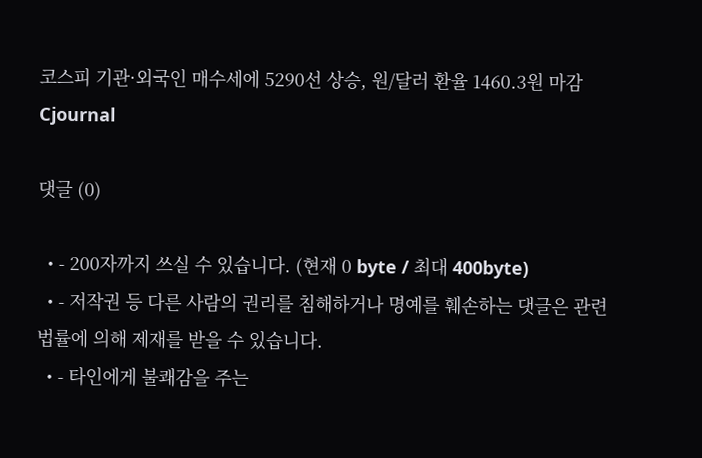코스피 기관·외국인 매수세에 5290선 상승, 원/달러 환율 1460.3원 마감
Cjournal

댓글 (0)

  • - 200자까지 쓰실 수 있습니다. (현재 0 byte / 최대 400byte)
  • - 저작권 등 다른 사람의 권리를 침해하거나 명예를 훼손하는 댓글은 관련 법률에 의해 제재를 받을 수 있습니다.
  • - 타인에게 불쾌감을 주는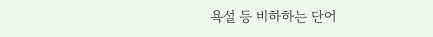욕설 등 비하하는 단어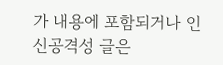가 내용에 포함되거나 인신공격성 글은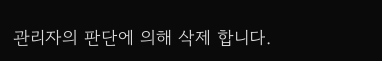관리자의 판단에 의해 삭제 합니다.